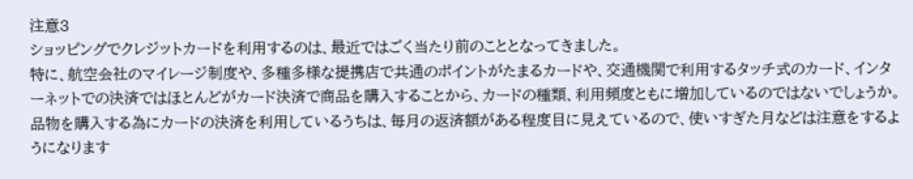注意3
ショッピングでクレジットカードを利用するのは、最近ではごく当たり前のこととなってきました。
特に、航空会社のマイレージ制度や、多種多様な提携店で共通のポイントがたまるカードや、交通機関で利用するタッチ式のカード、インターネットでの決済ではほとんどがカード決済で商品を購入することから、カードの種類、利用頻度ともに増加しているのではないでしょうか。
品物を購入する為にカードの決済を利用しているうちは、毎月の返済額がある程度目に見えているので、使いすぎた月などは注意をするようになります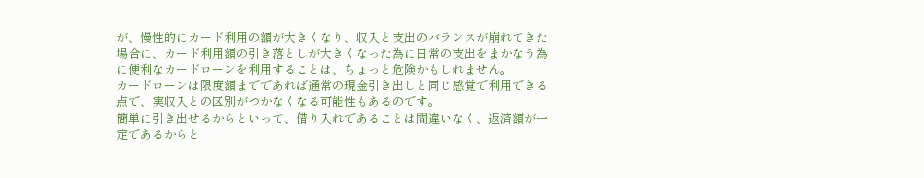が、慢性的にカード利用の額が大きくなり、収入と支出のバランスが崩れてきた場合に、カード利用額の引き落としが大きくなった為に日常の支出をまかなう為に便利なカードローンを利用することは、ちょっと危険かもしれません。
カードローンは限度額までであれば通常の現金引き出しと同じ感覚で利用できる点で、実収入との区別がつかなくなる可能性もあるのです。
簡単に引き出せるからといって、借り入れであることは間違いなく、返済額が一定であるからと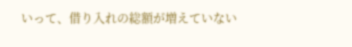いって、借り入れの総額が増えていない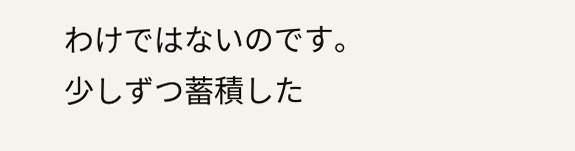わけではないのです。
少しずつ蓄積した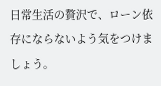日常生活の贅沢で、ローン依存にならないよう気をつけましょう。